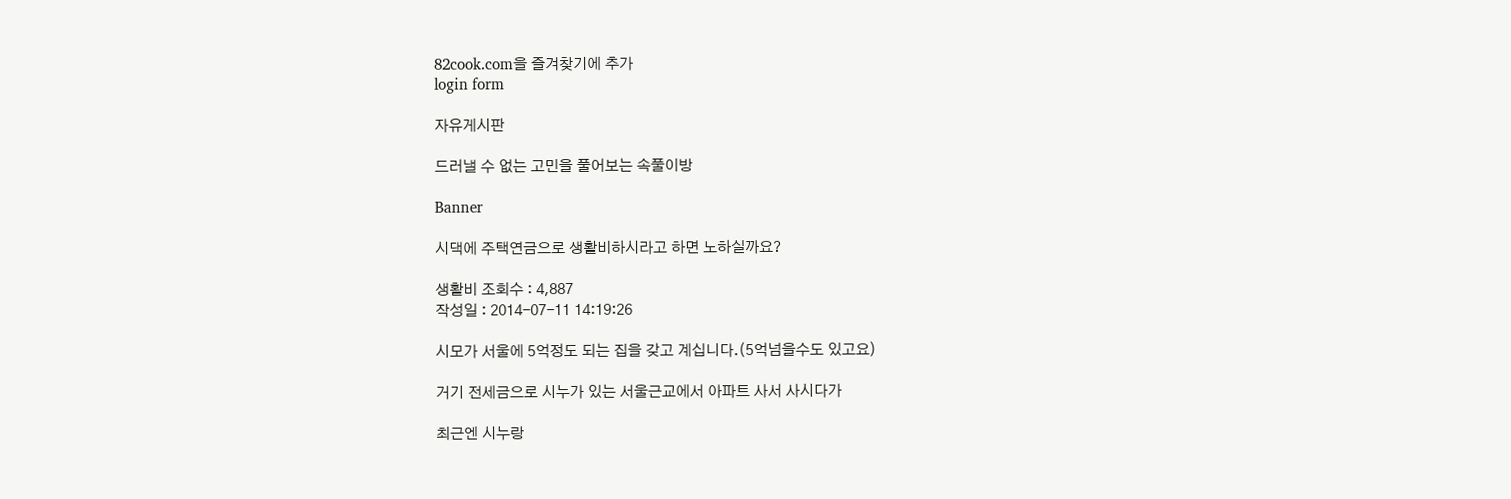82cook.com을 즐겨찾기에 추가
login form

자유게시판

드러낼 수 없는 고민을 풀어보는 속풀이방

Banner

시댁에 주택연금으로 생활비하시라고 하면 노하실까요?

생활비 조회수 : 4,887
작성일 : 2014-07-11 14:19:26

시모가 서울에 5억정도 되는 집을 갖고 계십니다.(5억넘을수도 있고요)

거기 전세금으로 시누가 있는 서울근교에서 아파트 사서 사시다가

최근엔 시누랑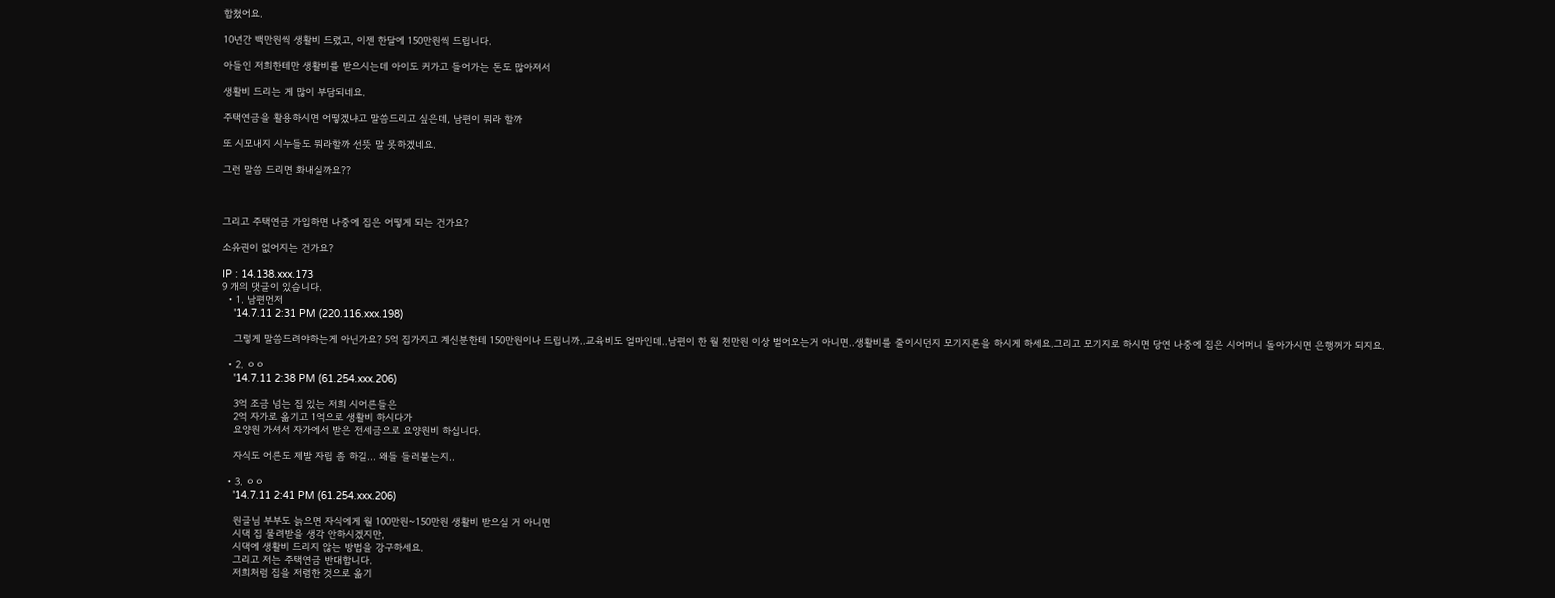합쳤어요.

10년간 백만원씩 생활비 드렸고, 이젠 한달에 150만원씩 드립니다.

아들인 저희한테만 생활비를 받으시는데 아이도 커가고 들어가는 돈도 많아져서

생활비 드리는 게 많이 부담되네요.

주택연금을 활용하시면 어떻겠냐고 말씀드리고 싶은데, 남편이 뭐라 할까

또 시모내지 시누들도 뭐라할까 선뜻 말 못하겠네요.

그런 말씀 드리면 화내실까요??



그리고 주택연금 가입하면 나중에 집은 어떻게 되는 건가요?

소유권이 없어지는 건가요?

IP : 14.138.xxx.173
9 개의 댓글이 있습니다.
  • 1. 남편먼저
    '14.7.11 2:31 PM (220.116.xxx.198)

    그렇게 말씀드려야하는게 아닌가요? 5억 집가지고 계신분한테 150만원이나 드립니까..교육비도 얼마인데..남편이 한 월 천만원 이상 벌어오는거 아니면..생활비를 줄이시던지 모기지론을 하시게 하세요.그리고 모기지로 하시면 당연 나중에 집은 시어머니 돌아가시면 은행꺼가 되지요.

  • 2. ㅇㅇ
    '14.7.11 2:38 PM (61.254.xxx.206)

    3억 조금 넘는 집 있는 저희 시어른들은
    2억 자가로 옮기고 1억으로 생활비 하시다가
    요양원 가셔서 자가에서 받은 전세금으로 요양원비 하십니다.

    자식도 어른도 제발 자립 좀 하길... 왜들 들러붙는지..

  • 3. ㅇㅇ
    '14.7.11 2:41 PM (61.254.xxx.206)

    원글님 부부도 늙으면 자식에게 월 100만원~150만원 생활비 받으실 거 아니면
    시댁 집 물려받을 생각 안하시겠지만,
    시댁에 생활비 드리지 않는 방법을 강구하세요.
    그리고 저는 주택연금 반대합니다.
    저희처럼 집을 저렴한 것으로 옮기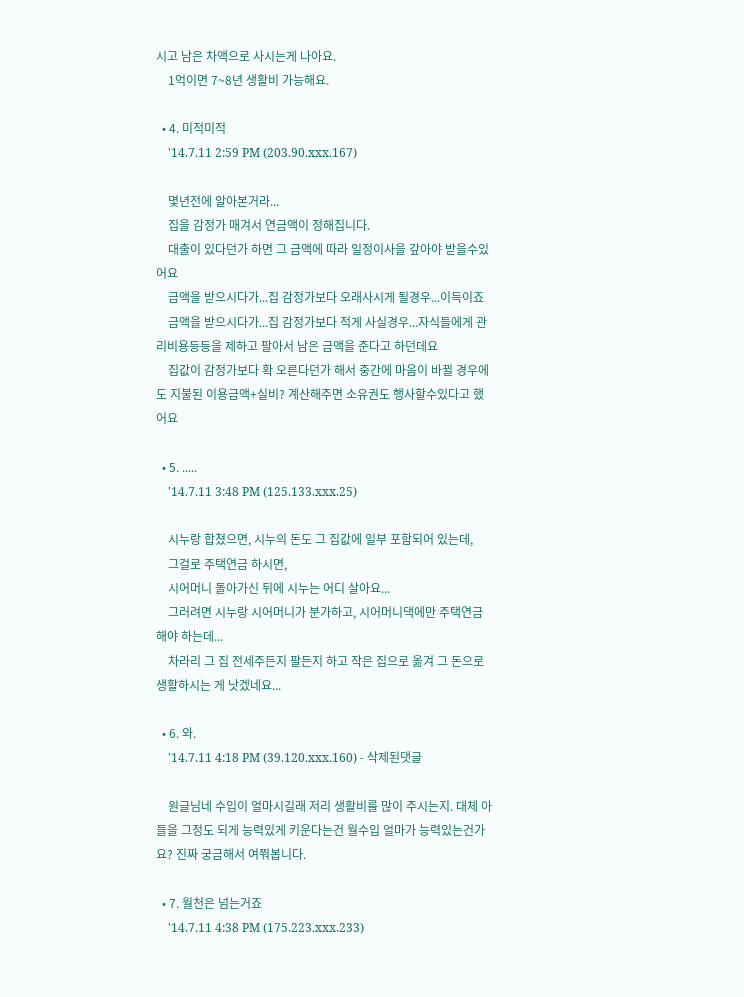시고 남은 차액으로 사시는게 나아요.
    1억이면 7~8년 생활비 가능해요.

  • 4. 미적미적
    '14.7.11 2:59 PM (203.90.xxx.167)

    몇년전에 알아본거라...
    집을 감정가 매겨서 연금액이 정해집니다.
    대출이 있다던가 하면 그 금액에 따라 일정이사을 갚아야 받을수있어요
    금액을 받으시다가...집 감정가보다 오래사시게 될경우...이득이죠
    금액을 받으시다가...집 감정가보다 적게 사실경우...자식들에게 관리비용등등을 제하고 팔아서 남은 금액을 준다고 하던데요
    집값이 감정가보다 확 오른다던가 해서 중간에 마음이 바뀔 경우에도 지불된 이용금액+실비? 계산해주면 소유권도 행사할수있다고 했어요

  • 5. .....
    '14.7.11 3:48 PM (125.133.xxx.25)

    시누랑 합쳤으면, 시누의 돈도 그 집값에 일부 포함되어 있는데,
    그걸로 주택연금 하시면,
    시어머니 돌아가신 뒤에 시누는 어디 살아요...
    그러려면 시누랑 시어머니가 분가하고, 시어머니댁에만 주택연금해야 하는데...
    차라리 그 집 전세주든지 팔든지 하고 작은 집으로 옮겨 그 돈으로 생활하시는 게 낫겠네요...

  • 6. 와.
    '14.7.11 4:18 PM (39.120.xxx.160) - 삭제된댓글

    원글님네 수입이 얼마시길래 저리 생활비를 많이 주시는지. 대체 아들을 그정도 되게 능력있게 키운다는건 월수입 얼마가 능력있는건가요? 진짜 궁금해서 여쭤봅니다.

  • 7. 월천은 넘는거죠
    '14.7.11 4:38 PM (175.223.xxx.233)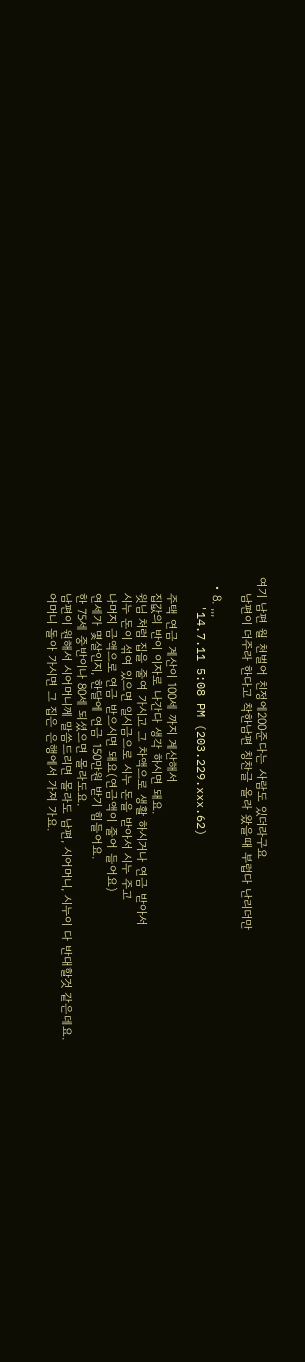여기 남편 월 천벌어 친정에200준다는 사람도 있더라구요
    남편이 더주라 한다고 착한남편 칭찬글 올라 왔을때 부럽다 난리더만

  • 8. ,,,
    '14.7.11 5:08 PM (203.229.xxx.62)

    주택 연금 계산이 100세 까지 계산해서
    집값의 반이 이자로 나간다 생각 하시면 돼요.
    윗님 처럼 집을 줄여 가시고 그 차액으로 생활 하시거나 연금 받아서
    시누 돈이 섞여 있으면 일시금으로 시누 돈을 받아서 시누 주고
    나머지 금액으로 연금 받으시면 돼요(연금액이 줄어 들어요)
    연세가 몇살인지, 한달에 연금 150만원 받기 힘들어요.
    한 75세 중반이나 80세 되셨으면 몰라도요.
    남편이 원해서 시어머니께 말씀드리면 몰라도 남편, 시어머니, 시누이 다 반대할것 같은데요.
    어머니 돌아 가시면 그 집은 은행에서 가져 가요.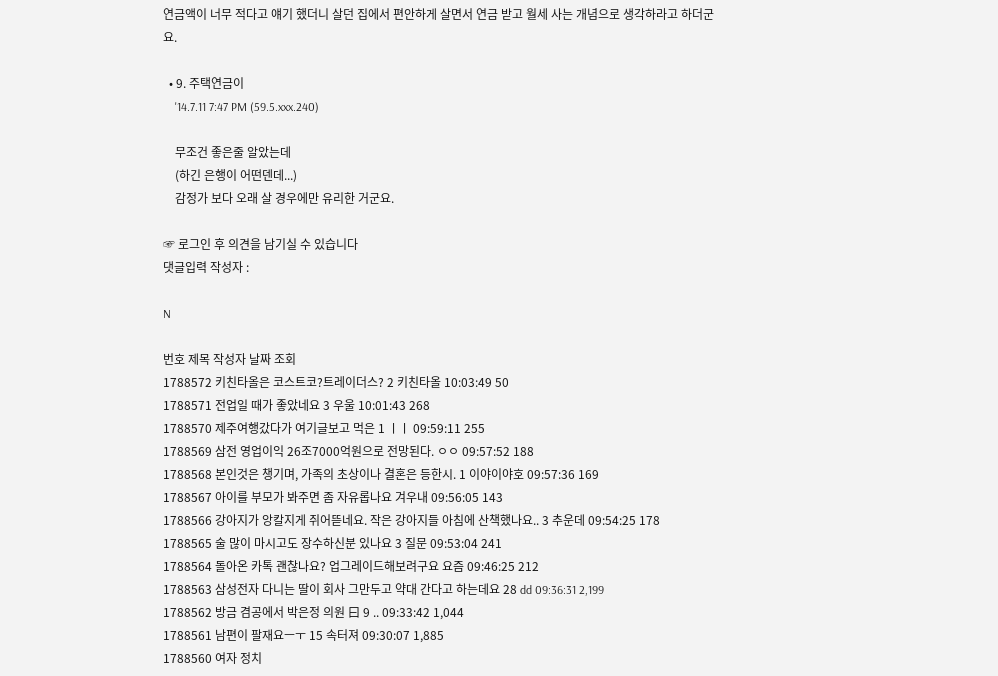연금액이 너무 적다고 얘기 했더니 살던 집에서 편안하게 살면서 연금 받고 월세 사는 개념으로 생각하라고 하더군요.

  • 9. 주택연금이
    '14.7.11 7:47 PM (59.5.xxx.240)

    무조건 좋은줄 알았는데
    (하긴 은행이 어떤덴데...)
    감정가 보다 오래 살 경우에만 유리한 거군요.

☞ 로그인 후 의견을 남기실 수 있습니다
댓글입력 작성자 :

N

번호 제목 작성자 날짜 조회
1788572 키친타올은 코스트코?트레이더스? 2 키친타올 10:03:49 50
1788571 전업일 때가 좋았네요 3 우울 10:01:43 268
1788570 제주여행갔다가 여기글보고 먹은 1 ㅣㅣ 09:59:11 255
1788569 삼전 영업이익 26조7000억원으로 전망된다. ㅇㅇ 09:57:52 188
1788568 본인것은 챙기며, 가족의 초상이나 결혼은 등한시. 1 이야이야호 09:57:36 169
1788567 아이를 부모가 봐주면 좀 자유롭나요 겨우내 09:56:05 143
1788566 강아지가 앙칼지게 쥐어뜯네요. 작은 강아지들 아침에 산책했나요.. 3 추운데 09:54:25 178
1788565 술 많이 마시고도 장수하신분 있나요 3 질문 09:53:04 241
1788564 돌아온 카톡 괜찮나요? 업그레이드해보려구요 요즘 09:46:25 212
1788563 삼성전자 다니는 딸이 회사 그만두고 약대 간다고 하는데요 28 dd 09:36:31 2,199
1788562 방금 겸공에서 박은정 의원 曰 9 .. 09:33:42 1,044
1788561 남편이 팔재요ㅡㅜ 15 속터져 09:30:07 1,885
1788560 여자 정치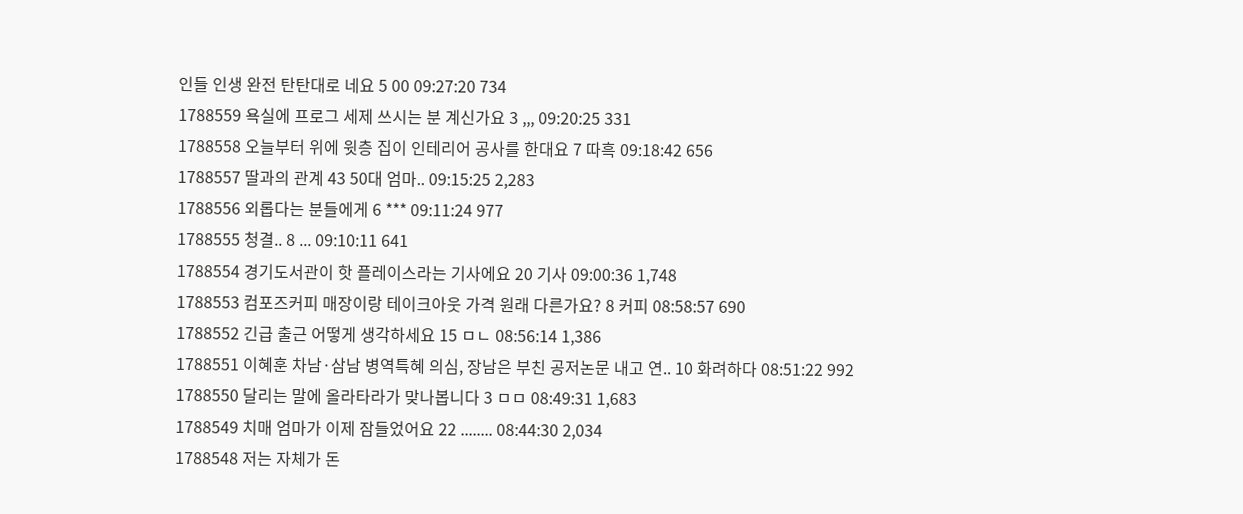인들 인생 완전 탄탄대로 네요 5 00 09:27:20 734
1788559 욕실에 프로그 세제 쓰시는 분 계신가요 3 ,,, 09:20:25 331
1788558 오늘부터 위에 윗층 집이 인테리어 공사를 한대요 7 따흑 09:18:42 656
1788557 딸과의 관계 43 50대 엄마.. 09:15:25 2,283
1788556 외롭다는 분들에게 6 *** 09:11:24 977
1788555 청결.. 8 ... 09:10:11 641
1788554 경기도서관이 핫 플레이스라는 기사에요 20 기사 09:00:36 1,748
1788553 컴포즈커피 매장이랑 테이크아웃 가격 원래 다른가요? 8 커피 08:58:57 690
1788552 긴급 출근 어떻게 생각하세요 15 ㅁㄴ 08:56:14 1,386
1788551 이혜훈 차남·삼남 병역특혜 의심, 장남은 부친 공저논문 내고 연.. 10 화려하다 08:51:22 992
1788550 달리는 말에 올라타라가 맞나봅니다 3 ㅁㅁ 08:49:31 1,683
1788549 치매 엄마가 이제 잠들었어요 22 ........ 08:44:30 2,034
1788548 저는 자체가 돈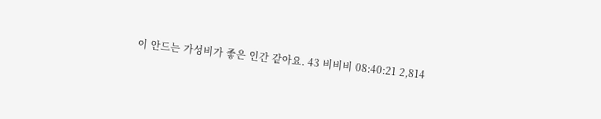이 안드는 가성비가 좋은 인간 같아요. 43 비비비 08:40:21 2,814